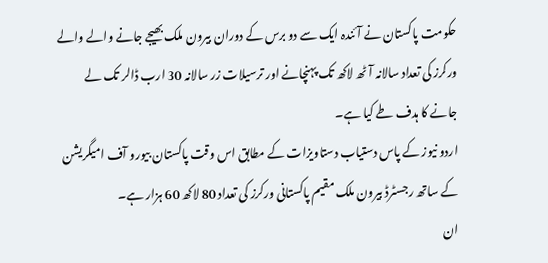حکومت پاکستان نے آئندہ ایک سے دو برس کے دوران بیرون ملک بھیجے جانے والے والے ورکرز کی تعداد سالانہ آٹھ لاکھ تک پہنچانے اور ترسیلات زر سالانہ 30 ارب ڈالر تک لے جانے کا ہدف طے کیا ہے۔
اردو نیوز کے پاس دستیاب دستاویزات کے مطابق اس وقت پاکستان بیورو آف امیگریشن کے ساتھ رجسٹرڈ بیرون ملک مقیم پاکستانی ورکرز کی تعداد 80 لاکھ 60 ہزار ہے۔
ان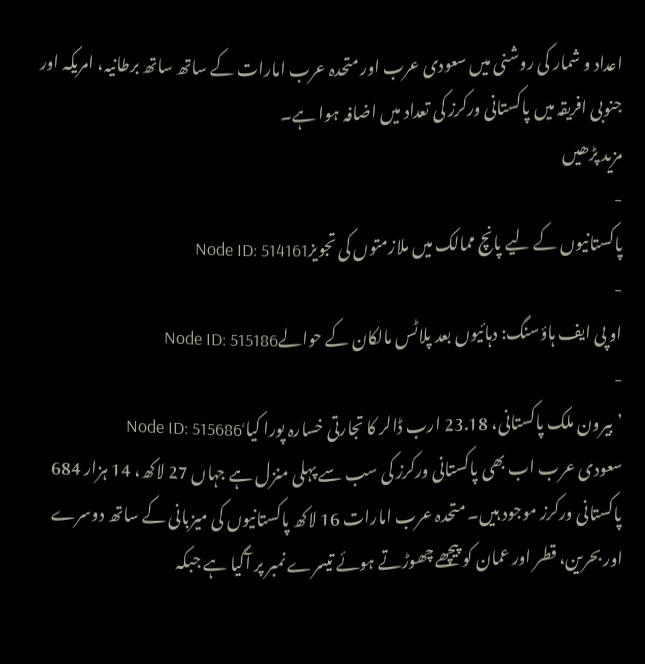اعداد و شمار کی روشنی میں سعودی عرب اور متحدہ عرب امارات کے ساتھ ساتھ برطانیہ، امریکہ اور جنوبی افریقہ میں پاکستانی ورکرز کی تعداد میں اضافہ ہوا ہے۔
مزید پڑھیں
-
پاکستانیوں کے لیے پانچ ممالک میں ملازمتوں کی تجویزNode ID: 514161
-
او پی ایف ہاؤسنگ: دہائیوں بعد پلاٹس مالکان کے حوالےNode ID: 515186
-
’بیرون ملک پاکستانی، 23.18 ارب ڈالر کا تجارتی خسارہ پورا کیا‘Node ID: 515686
سعودی عرب اب بھی پاکستانی ورکرز کی سب سے پہلی منزل ہے جہاں 27 لاکھ، 14 ہزار 684 پاکستانی ورکرز موجود ہیں۔ متحدہ عرب امارات 16 لاکھ پاکستانیوں کی میزبانی کے ساتھ دوسرے اور بحرین، قطر اور عمان کو پیچھے چھوڑتے ہوئے تیسرے نمبر پر آگیا ہے جبکہ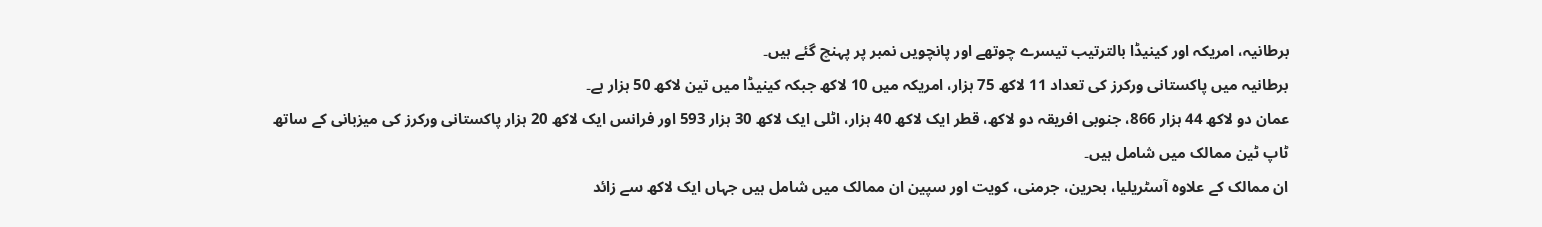برطانیہ، امریکہ اور کینیڈا بالترتیب تیسرے چوتھے اور پانچویں نمبر پر پہنچ گئے ہیں۔
برطانیہ میں پاکستانی ورکرز کی تعداد 11 لاکھ 75 ہزار، امریکہ میں 10 لاکھ جبکہ کینیڈا میں تین لاکھ 50 ہزار ہے۔
عمان دو لاکھ 44 ہزار 866، جنوبی افریقہ دو لاکھ، قطر ایک لاکھ 40 ہزار، اٹلی ایک لاکھ 30 ہزار 593 اور فرانس ایک لاکھ 20 ہزار پاکستانی ورکرز کی میزبانی کے ساتھ ٹاپ ٹین ممالک میں شامل ہیں۔
ان ممالک کے علاوہ آسٹریلیا، بحرین، جرمنی، کویت اور سپین ان ممالک میں شامل ہیں جہاں ایک لاکھ سے زائد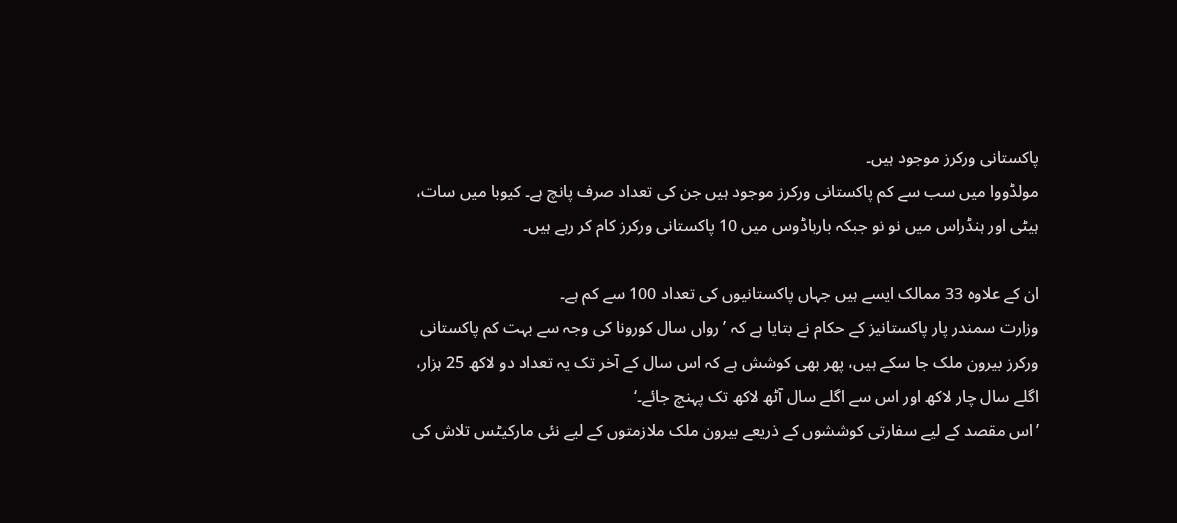پاکستانی ورکرز موجود ہیں۔
مولڈووا میں سب سے کم پاکستانی ورکرز موجود ہیں جن کی تعداد صرف پانچ ہے۔ کیوبا میں سات، ہیٹی اور ہنڈراس میں نو نو جبکہ بارباڈوس میں 10 پاکستانی ورکرز کام کر رہے ہیں۔

ان کے علاوہ 33 ممالک ایسے ہیں جہاں پاکستانیوں کی تعداد 100 سے کم ہے۔
وزارت سمندر پار پاکستانیز کے حکام نے بتایا ہے کہ ’رواں سال کورونا کی وجہ سے بہت کم پاکستانی ورکرز بیرون ملک جا سکے ہیں، پھر بھی کوشش ہے کہ اس سال کے آخر تک یہ تعداد دو لاکھ 25 ہزار، اگلے سال چار لاکھ اور اس سے اگلے سال آٹھ لاکھ تک پہنچ جائے۔‘
’اس مقصد کے لیے سفارتی کوششوں کے ذریعے بیرون ملک ملازمتوں کے لیے نئی مارکیٹس تلاش کی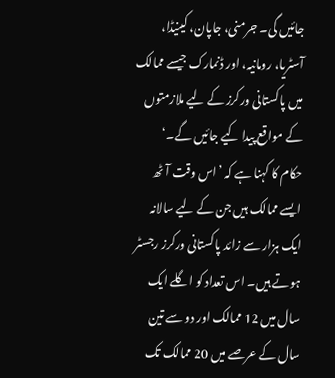جائیں گی۔ جرمنی، جاپان، کینیڈا، آسٹریا، رومانیہ، اور ڈنمارک جیسے ممالک میں پاکستانی ورکرز کے لیے ملازمتوں کے مواقع پیدا کیے جائیں گے۔‘
حکام کا کہنا ہے کہ ’اس وقت آٹھ ایسے ممالک ہیں جن کے لیے سالانہ ایک ہزار سے زائد پاکستانی ورکرز رجسٹر ہوتے ہیں۔ اس تعداد کو اگلے ایک سال میں 12 ممالک اور دو سے تین سال کے عرصے میں 20 ممالک تک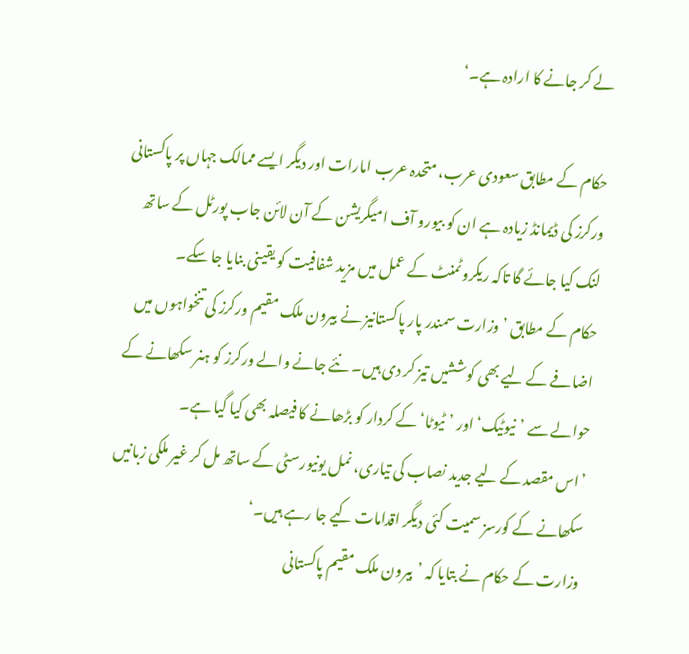لے کر جانے کا ارادہ ہے۔‘

حکام کے مطابق سعودی عرب، متحدہ عرب امارات اور دیگر ایسے ممالک جہاں پر پاکستانی ورکرز کی ڈیمانڈ زیادہ ہے ان کو بیورو آف امیگریشن کے آن لائن جاب پورٹل کے ساتھ لنک کیا جائے گا تاکہ ریکروٹمنٹ کے عمل میں مزید شفافیت کو یقینی بنایا جا سکے۔
حکام کے مطابق ’وزارت سمندر پار پاکستانیز نے بیرون ملک مقیم ورکرز کی تنخواہوں میں اضافے کے لیے بھی کوششیں تیز کر دی ہیں۔ نئے جانے والے ورکرز کو ہنر سکھانے کے حوالے سے ’نیوٹیک‘ اور ’ٹیوٹا‘ کے کردار کو بڑھانے کا فیصلہ بھی کیا گیا ہے۔
’اس مقصد کے لیے جدید نصاب کی تیاری، نمل یونیورسٹی کے ساتھ مل کر غیر ملکی زبانیں سکھانے کے کورسز سمیت کئی دیگر اقدامات کیے جا رہے ہیں۔‘
وزارت کے حکام نے بتایا کہ ’بیرون ملک مقیم پاکستانی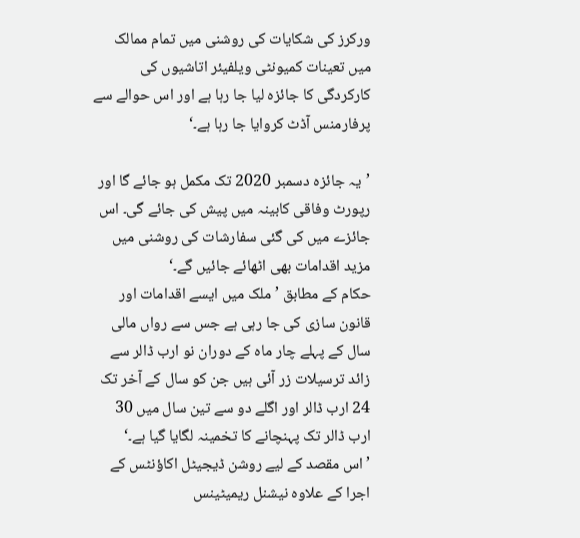ورکرز کی شکایات کی روشنی میں تمام ممالک میں تعینات کمیونٹی ویلفیئر اتاشیوں کی کارکردگی کا جائزہ لیا جا رہا ہے اور اس حوالے سے پرفارمنس آڈٹ کروایا جا رہا ہے۔‘

’یہ جائزہ دسمبر 2020 تک مکمل ہو جائے گا اور رپورٹ وفاقی کابینہ میں پیش کی جائے گی۔ اس جائزے میں کی گئی سفارشات کی روشنی میں مزید اقدامات بھی اٹھائے جائیں گے۔‘
حکام کے مطابق ’ملک میں ایسے اقدامات اور قانون سازی کی جا رہی ہے جس سے رواں مالی سال کے پہلے چار ماہ کے دوران نو ارب ڈالر سے زائد ترسیلات زر آئی ہیں جن کو سال کے آخر تک 24 ارب ڈالر اور اگلے دو سے تین سال میں 30 ارب ڈالر تک پہنچانے کا تخمینہ لگایا گیا ہے۔‘
’اس مقصد کے لیے روشن ڈیجیٹل اکاؤنٹس کے اجرا کے علاوہ نیشنل ریمیٹینس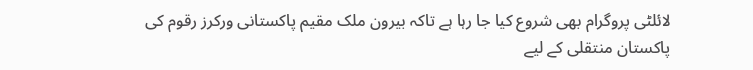لائلٹی پروگرام بھی شروع کیا جا رہا ہے تاکہ بیرون ملک مقیم پاکستانی ورکرز رقوم کی پاکستان منتقلی کے لیے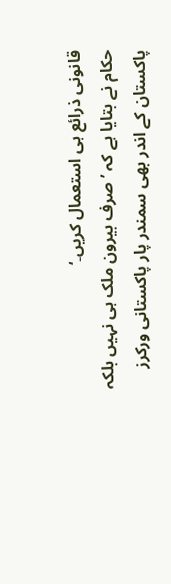قانونی ذرائع ہی استعمال کریں۔‘
حکام نے بتایا ہے کہ ’صرف بیرون ملک ہی نہیں بلکہ پاکستان کے اندر بھی سمندر پار پاکستانی ورکرز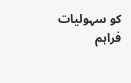کو سہولیات فراہم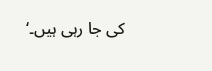کی جا رہی ہیں۔‘